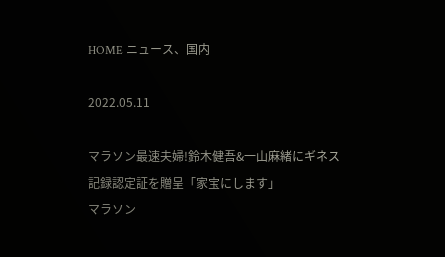HOME ニュース、国内

2022.05.11

マラソン最速夫婦!鈴木健吾&一山麻緒にギネス記録認定証を贈呈「家宝にします」
マラソン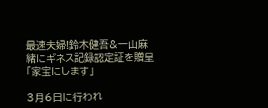最速夫婦!鈴木健吾&一山麻緒にギネス記録認定証を贈呈「家宝にします」

3月6日に行われ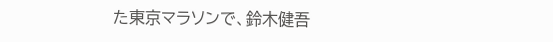た東京マラソンで、鈴木健吾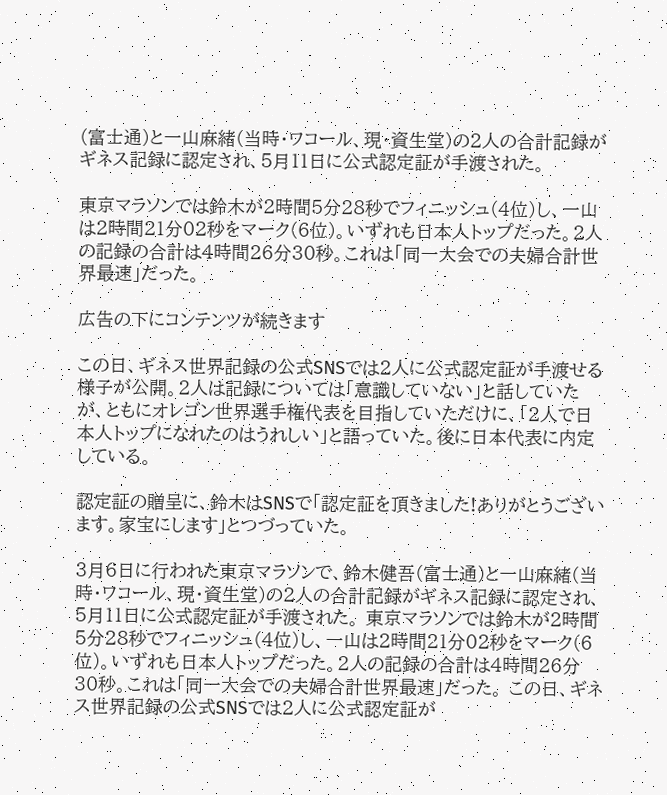(富士通)と一山麻緒(当時・ワコール、現・資生堂)の2人の合計記録がギネス記録に認定され、5月11日に公式認定証が手渡された。

東京マラソンでは鈴木が2時間5分28秒でフィニッシュ(4位)し、一山は2時間21分02秒をマーク(6位)。いずれも日本人トップだった。2人の記録の合計は4時間26分30秒。これは「同一大会での夫婦合計世界最速」だった。

広告の下にコンテンツが続きます

この日、ギネス世界記録の公式SNSでは2人に公式認定証が手渡せる様子が公開。2人は記録については「意識していない」と話していたが、ともにオレゴン世界選手権代表を目指していただけに、「2人で日本人トップになれたのはうれしい」と語っていた。後に日本代表に内定している。

認定証の贈呈に、鈴木はSNSで「認定証を頂きました!ありがとうございます。家宝にします」とつづっていた。

3月6日に行われた東京マラソンで、鈴木健吾(富士通)と一山麻緒(当時・ワコール、現・資生堂)の2人の合計記録がギネス記録に認定され、5月11日に公式認定証が手渡された。 東京マラソンでは鈴木が2時間5分28秒でフィニッシュ(4位)し、一山は2時間21分02秒をマーク(6位)。いずれも日本人トップだった。2人の記録の合計は4時間26分30秒。これは「同一大会での夫婦合計世界最速」だった。 この日、ギネス世界記録の公式SNSでは2人に公式認定証が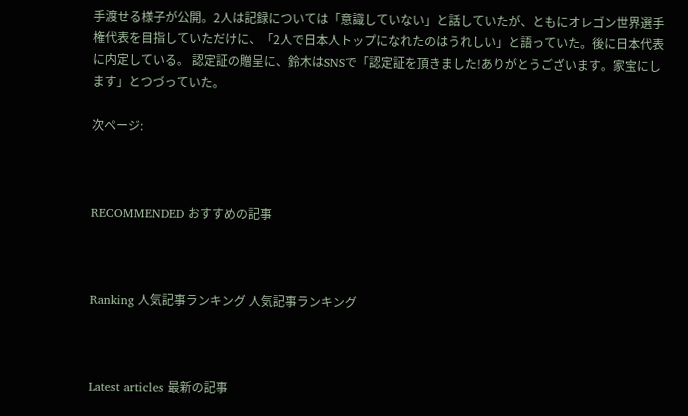手渡せる様子が公開。2人は記録については「意識していない」と話していたが、ともにオレゴン世界選手権代表を目指していただけに、「2人で日本人トップになれたのはうれしい」と語っていた。後に日本代表に内定している。 認定証の贈呈に、鈴木はSNSで「認定証を頂きました!ありがとうございます。家宝にします」とつづっていた。

次ページ:



RECOMMENDED おすすめの記事



Ranking 人気記事ランキング 人気記事ランキング



Latest articles 最新の記事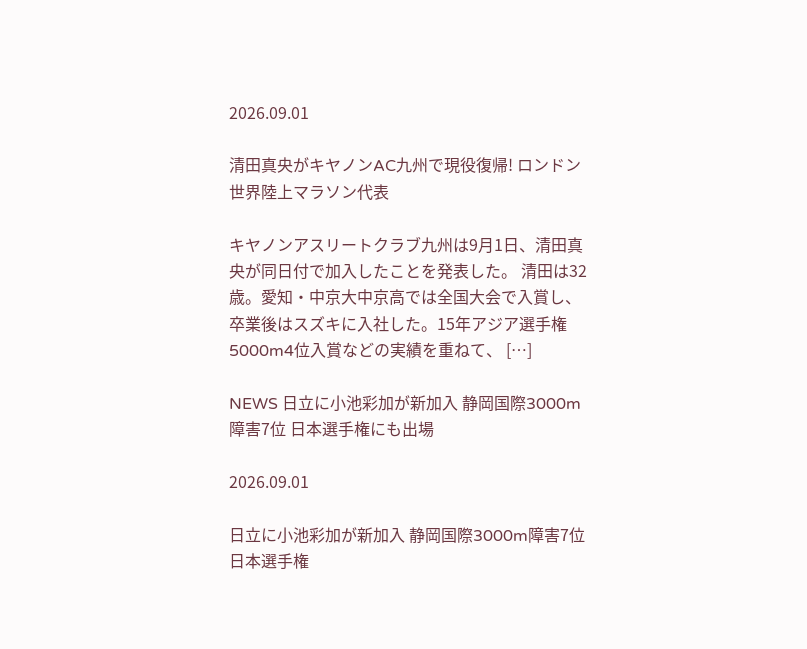2026.09.01

清田真央がキヤノンAC九州で現役復帰! ロンドン世界陸上マラソン代表

キヤノンアスリートクラブ九州は9月1日、清田真央が同日付で加入したことを発表した。 清田は32歳。愛知・中京大中京高では全国大会で入賞し、卒業後はスズキに入社した。15年アジア選手権5000m4位入賞などの実績を重ねて、 […]

NEWS 日立に小池彩加が新加入 静岡国際3000m障害7位 日本選手権にも出場

2026.09.01

日立に小池彩加が新加入 静岡国際3000m障害7位 日本選手権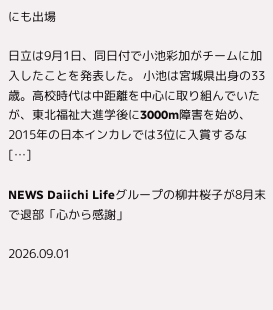にも出場

日立は9月1日、同日付で小池彩加がチームに加入したことを発表した。 小池は宮城県出身の33歳。高校時代は中距離を中心に取り組んでいたが、東北福祉大進学後に3000m障害を始め、2015年の日本インカレでは3位に入賞するな […]

NEWS Daiichi Lifeグループの柳井桜子が8月末で退部「心から感謝」

2026.09.01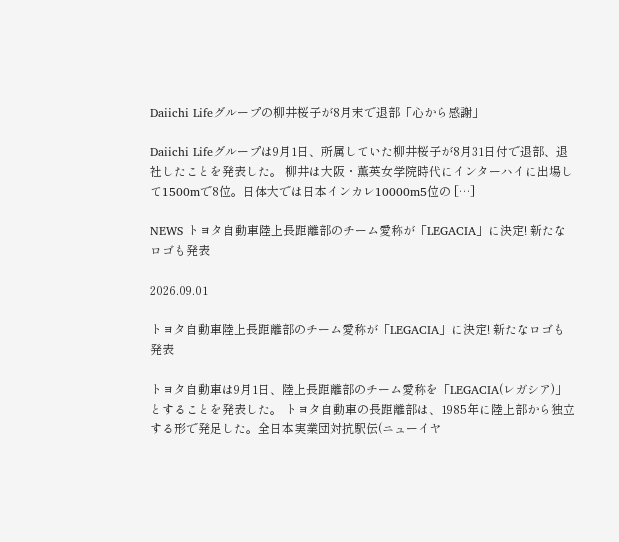Daiichi Lifeグループの柳井桜子が8月末で退部「心から感謝」

Daiichi Lifeグループは9月1日、所属していた柳井桜子が8月31日付で退部、退社したことを発表した。 柳井は大阪・薫英女学院時代にインターハイに出場して1500mで8位。日体大では日本インカレ10000m5位の […]

NEWS トヨタ自動車陸上長距離部のチーム愛称が「LEGACIA」に決定! 新たなロゴも発表

2026.09.01

トヨタ自動車陸上長距離部のチーム愛称が「LEGACIA」に決定! 新たなロゴも発表

トヨタ自動車は9月1日、陸上長距離部のチーム愛称を「LEGACIA(レガシア)」とすることを発表した。 トヨタ自動車の長距離部は、1985年に陸上部から独立する形で発足した。全日本実業団対抗駅伝(ニューイヤ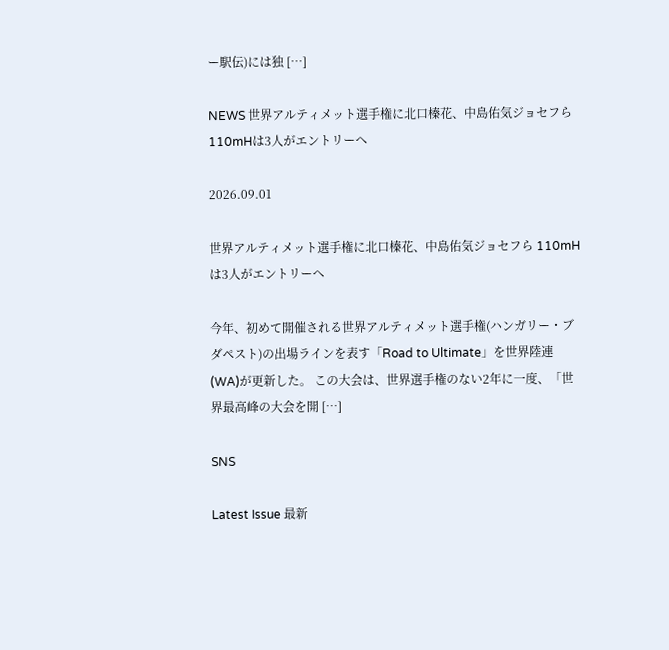ー駅伝)には独 […]

NEWS 世界アルティメット選手権に北口榛花、中島佑気ジョセフら 110mHは3人がエントリーへ

2026.09.01

世界アルティメット選手権に北口榛花、中島佑気ジョセフら 110mHは3人がエントリーへ

今年、初めて開催される世界アルティメット選手権(ハンガリー・ブダペスト)の出場ラインを表す「Road to Ultimate」を世界陸連(WA)が更新した。 この大会は、世界選手権のない2年に一度、「世界最高峰の大会を開 […]

SNS

Latest Issue 最新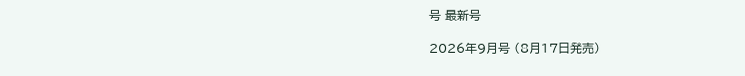号 最新号

2026年9月号 (8月17日発売)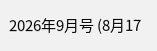2026年9月号 (8月17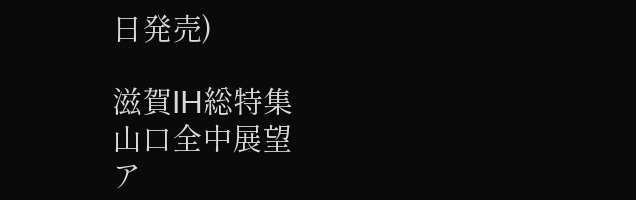日発売)

滋賀IH総特集
山口全中展望
ア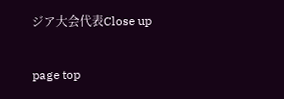ジア大会代表Close up

page top